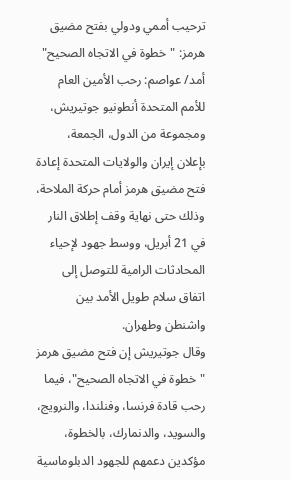ترحيب أممي ودولي بفتح مضيق هرمز: "خطوة في الاتجاه الصحيح"
أمد/ عواصم: رحب الأمين العام للأمم المتحدة أنطونيو جوتيريش، ومجموعة من الدول، الجمعة، بإعلان إيران والولايات المتحدة إعادة فتح مضيق هرمز أمام حركة الملاحة، وذلك حتى نهاية وقف إطلاق النار في 21 أبريل، ووسط جهود لإحياء المحادثات الرامية للتوصل إلى اتفاق سلام طويل الأمد بين واشنطن وطهران.
وقال جوتيريش إن فتح مضيق هرمز "خطوة في الاتجاه الصحيح"، فيما رحب قادة فرنسا، وفنلندا، والنرويج، والسويد، والدنمارك، بالخطوة، مؤكدين دعمهم للجهود الدبلوماسية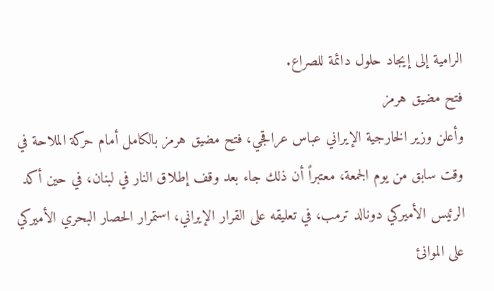الرامية إلى إيجاد حلول دائمة للصراع.
فتح مضيق هرمز
وأعلن وزير الخارجية الإيراني عباس عراقجي، فتح مضيق هرمز بالكامل أمام حركة الملاحة في وقت سابق من يوم الجمعة، معتبراً أن ذلك جاء بعد وقف إطلاق النار في لبنان، في حين أكد الرئيس الأميركي دونالد ترمب، في تعليقه على القرار الإيراني، استمرار الحصار البحري الأميركي على الموانئ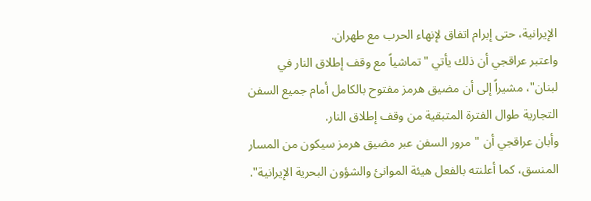الإيرانية، حتى إبرام اتفاق لإنهاء الحرب مع طهران.
واعتبر عراقجي أن ذلك يأتي "تماشياً مع وقف إطلاق النار في لبنان"، مشيراً إلى أن مضيق هرمز مفتوح بالكامل أمام جميع السفن التجارية طوال الفترة المتبقية من وقف إطلاق النار.
وأبان عراقجي أن "مرور السفن عبر مضيق هرمز سيكون من المسار المنسق، كما أعلنته بالفعل هيئة الموانئ والشؤون البحرية الإيرانية".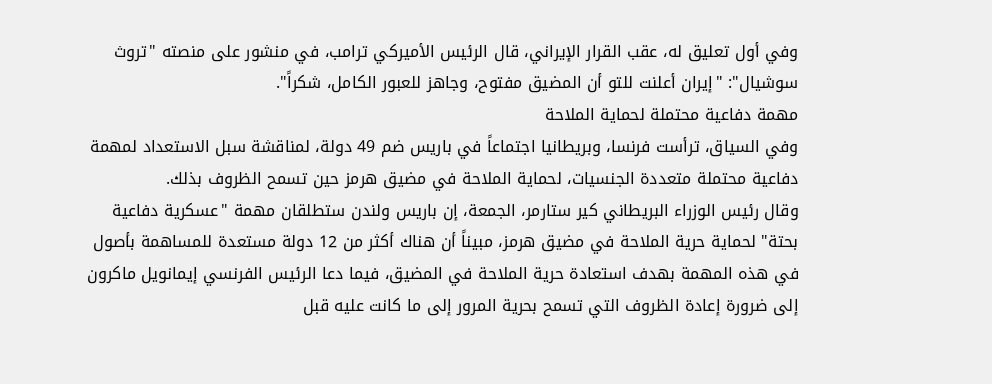وفي أول تعليق له، عقب القرار الإيراني، قال الرئيس الأميركي ترامب، في منشور على منصته "تروث سوشيال": "إيران أعلنت للتو أن المضيق مفتوح، وجاهز للعبور الكامل، شكراً".
مهمة دفاعية محتملة لحماية الملاحة
وفي السياق، ترأست فرنسا، وبريطانيا اجتماعاً في باريس ضم 49 دولة، لمناقشة سبل الاستعداد لمهمة دفاعية محتملة متعددة الجنسيات، لحماية الملاحة في مضيق هرمز حين تسمح الظروف بذلك.
وقال رئيس الوزراء البريطاني كير ستارمر، الجمعة، إن باريس ولندن ستطلقان مهمة "عسكرية دفاعية بحتة" لحماية حرية الملاحة في مضيق هرمز، مبيناً أن هناك أكثر من 12 دولة مستعدة للمساهمة بأصول في هذه المهمة بهدف استعادة حرية الملاحة في المضيق، فيما دعا الرئيس الفرنسي إيمانويل ماكرون إلى ضرورة إعادة الظروف التي تسمح بحرية المرور إلى ما كانت عليه قبل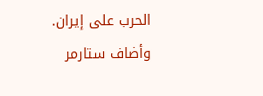الحرب على إيران.
وأضاف ستارمر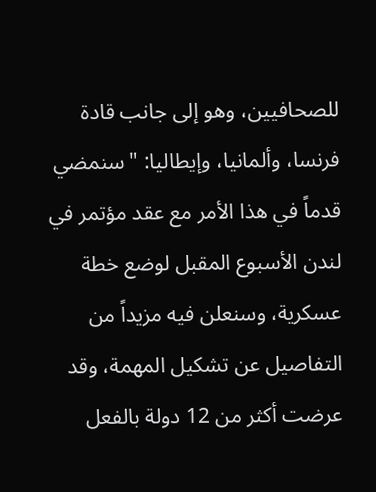للصحافيين، وهو إلى جانب قادة فرنسا، وألمانيا، وإيطاليا: "سنمضي قدماً في هذا الأمر مع عقد مؤتمر في لندن الأسبوع المقبل لوضع خطة عسكرية، وسنعلن فيه مزيداً من التفاصيل عن تشكيل المهمة، وقد عرضت أكثر من 12 دولة بالفعل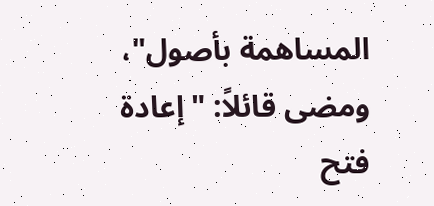المساهمة بأصول"، ومضى قائلاً: "إعادة فتح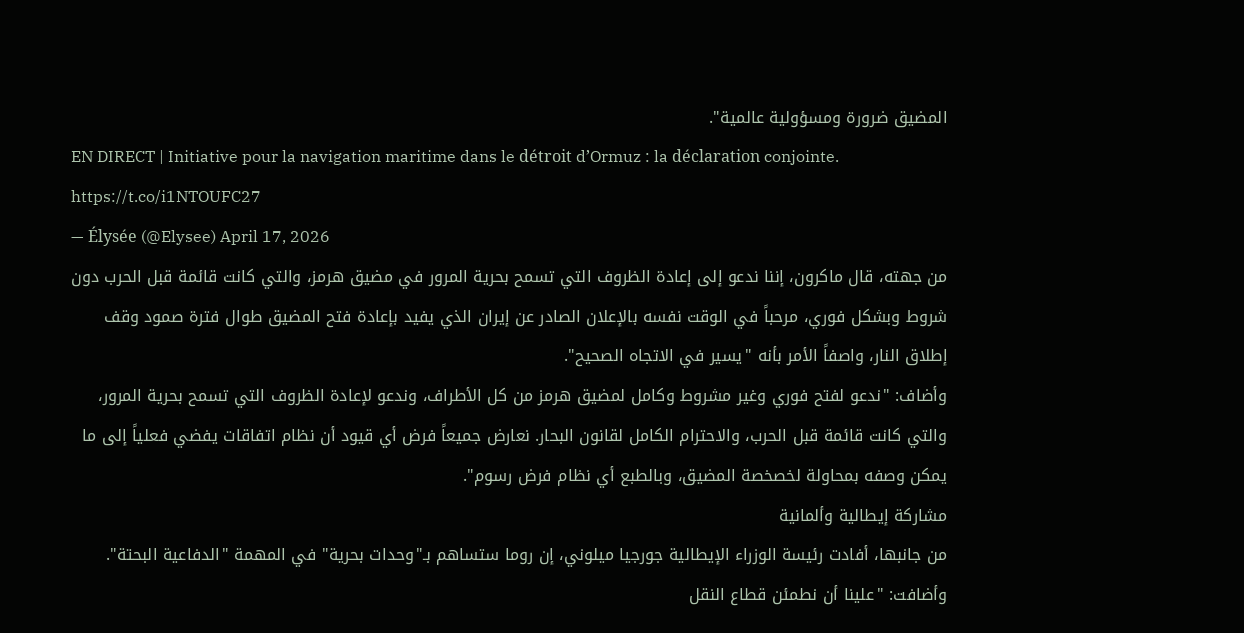المضيق ضرورة ومسؤولية عالمية".
EN DIRECT | Initiative pour la navigation maritime dans le détroit d’Ormuz : la déclaration conjointe. https://t.co/i1NTOUFC27
— Élysée (@Elysee) April 17, 2026
من جهته، قال ماكرون، إننا ندعو إلى إعادة الظروف التي تسمح بحرية المرور في مضيق هرمز، والتي كانت قائمة قبل الحرب دون شروط وبشكل فوري، مرحباً في الوقت نفسه بالإعلان الصادر عن إيران الذي يفيد بإعادة فتح المضيق طوال فترة صمود وقف إطلاق النار، واصفاً الأمر بأنه "يسير في الاتجاه الصحيح".
وأضاف: "ندعو لفتح فوري وغير مشروط وكامل لمضيق هرمز من كل الأطراف، وندعو لإعادة الظروف التي تسمح بحرية المرور، والتي كانت قائمة قبل الحرب، والاحترام الكامل لقانون البحار. نعارض جميعاً فرض أي قيود أن نظام اتفاقات يفضي فعلياً إلى ما يمكن وصفه بمحاولة لخصخصة المضيق، وبالطبع أي نظام فرض رسوم".
مشاركة إيطالية وألمانية
من جانبها، أفادت رئيسة الوزراء الإيطالية جورجيا ميلوني، إن روما ستساهم بـ"وحدات بحرية" في المهمة "الدفاعية البحتة".
وأضافت: "علينا أن نطمئن قطاع النقل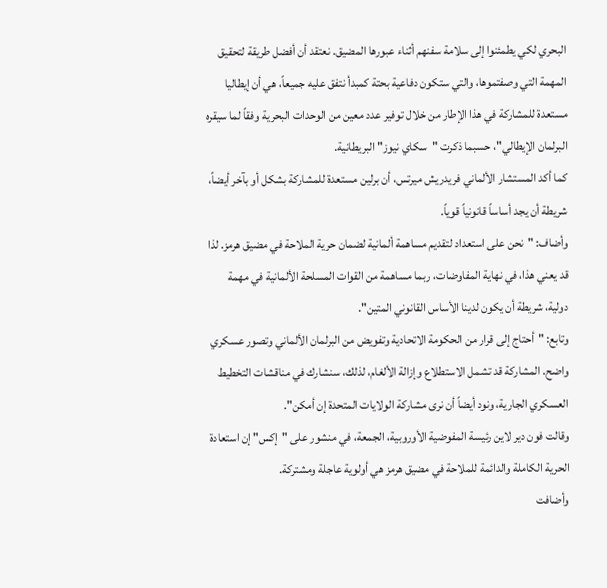البحري لكي يطمئنوا إلى سلامة سفنهم أثناء عبورها المضيق. نعتقد أن أفضل طريقة لتحقيق المهمة التي وصفتموها، والتي ستكون دفاعية بحتة كمبدأ نتفق عليه جميعاً، هي أن إيطاليا مستعدة للمشاركة في هذا الإطار من خلال توفير عدد معين من الوحدات البحرية وفقاً لما سيقره البرلمان الإيطالي"، حسبما ذكرت "سكاي نيوز" البريطانية.
كما أكد المستشار الألماني فريدريش ميرتس، أن برلين مستعدة للمشاركة بشكل أو بآخر أيضاً، شريطة أن يجد أساساً قانونياً قوياً.
وأضاف: "نحن على استعداد لتقديم مساهمة ألمانية لضمان حرية الملاحة في مضيق هرمز. لذا قد يعني هذا، في نهاية المفاوضات، ربما مساهمة من القوات المسلحة الألمانية في مهمة دولية، شريطة أن يكون لدينا الأساس القانوني المتين".
وتابع: "أحتاج إلى قرار من الحكومة الاتحادية وتفويض من البرلمان الألماني وتصور عسكري واضح. المشاركة قد تشمل الاستطلاع وإزالة الألغام، لذلك، سنشارك في مناقشات التخطيط العسكري الجارية، ونود أيضاً أن نرى مشاركة الولايات المتحدة إن أمكن".
وقالت فون دير لاين رئيسة المفوضية الأوروبية، الجمعة، في منشور على "إكس" إن استعادة الحرية الكاملة والدائمة للملاحة في مضيق هرمز هي أولوية عاجلة ومشتركة.
وأضافت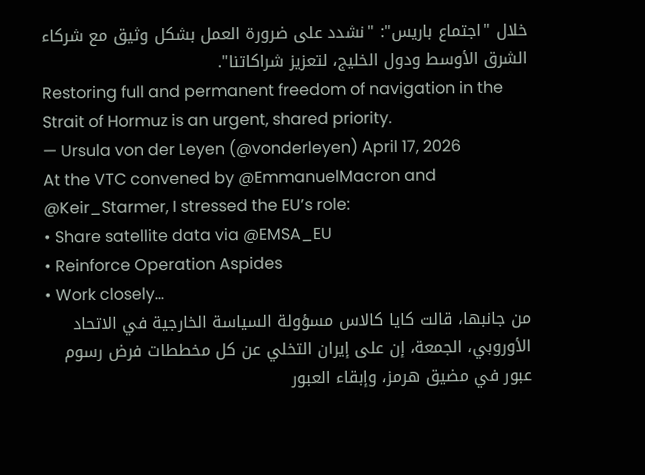خلال "اجتماع باريس": "نشدد على ضرورة العمل بشكل وثيق مع شركاء الشرق الأوسط ودول الخليج، لتعزيز شراكاتنا".
Restoring full and permanent freedom of navigation in the Strait of Hormuz is an urgent, shared priority.
— Ursula von der Leyen (@vonderleyen) April 17, 2026
At the VTC convened by @EmmanuelMacron and @Keir_Starmer, I stressed the EU’s role:
• Share satellite data via @EMSA_EU
• Reinforce Operation Aspides
• Work closely…
من جانبها، قالت كايا كالاس مسؤولة السياسة الخارجية في الاتحاد الأوروبي، الجمعة، إن على إيران التخلي عن كل مخططات فرض رسوم عبور في مضيق هرمز، وإبقاء العبور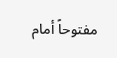مفتوحاً أمام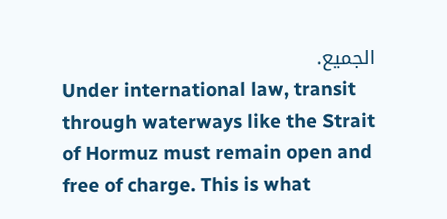الجميع.
Under international law, transit through waterways like the Strait of Hormuz must remain open and free of charge. This is what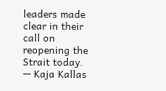leaders made clear in their call on reopening the Strait today.
— Kaja Kallas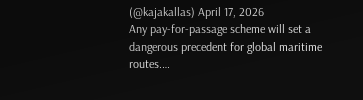(@kajakallas) April 17, 2026
Any pay-for-passage scheme will set a dangerous precedent for global maritime routes.…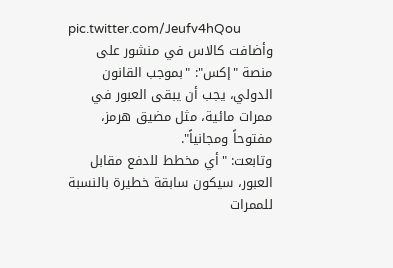pic.twitter.com/Jeufv4hQou
وأضافت كالاس في منشور على منصة "إكس": "بموجب القانون الدولي، يجب أن يبقى العبور في ممرات مائية، مثل مضيق هرمز، مفتوحاً ومجانياً".
وتابعت: "أي مخطط للدفع مقابل العبور، سيكون سابقة خطيرة بالنسبة للممرات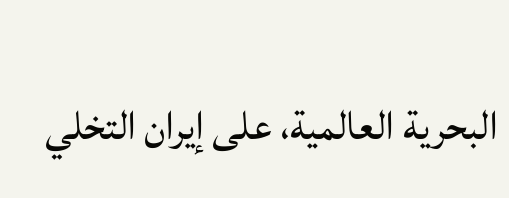البحرية العالمية، على إيران التخلي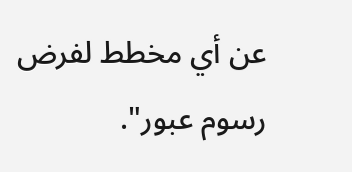عن أي مخطط لفرض رسوم عبور".